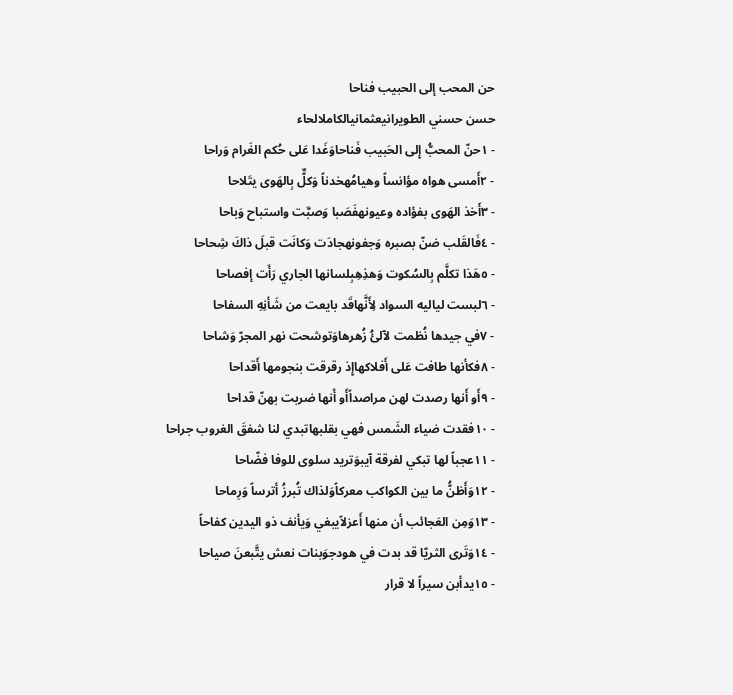حن المحب إلى الحبيب فناحا
حسن حسني الطويرانيعثمانيالكاملالحاء
- ١حنّ المحبُّ إِلى الحَبيب فَناحاوَغَدا عَلى حُكم الغَرام وَراحا
- ٢أَمسى هواه مؤانساً وهيامُهخدناً وَكلٌّ بِالهَوى يتَلاحا
- ٣أَخذ الهَوى بفؤاده وعيونهفَصَبا وَصبَّت واستباح وَباحا
- ٤فَالقَلب ضنّ بصبره وَجفونهجادَت وَكانَت قبلَ ذاكَ شِحاحا
- ٥هَذا تكلَّم بِالسُكوت وَهذِهِبِلسانها الجاري رَأَت إفصاحا
- ٦لبست لياليه السواد لِأَنَّهاقَد بايعت من شَأنِهِ السفاحا
- ٧في جيدها نُظمت لآلئُ زُهرهاوَتوشحت نهر المجرّ وَشاحا
- ٨فكأنها طافت عَلى أَفلاكهاإِذ رقرقت بنجومها أَقداحا
- ٩أَو أَنها رصدت لهن مراصداًأَو أَنها ضربت بهنّ قداحا
- ١٠فقدت ضياء الشَمس فهي بقلبهاتبدي لنا شفقَ الغروب جراحا
- ١١عجباً لها تبكي لفرقة آيبوَتريد سلوى للوفا فضّاحا
- ١٢وَأَظنُّ ما بين الكواكب معركاًوَلذاك تُبرزُ أترساً وَرِماحا
- ١٣وَمِن العَجائب أن منها أَعزلاًيبغي وَيأنف ذو اليدين كفاحاً
- ١٤وَتَرى الثريّا قد بدت في هودجوَبنات نعش يتَّبعنَ صياحا
- ١٥يدأبن سيراً لا قرار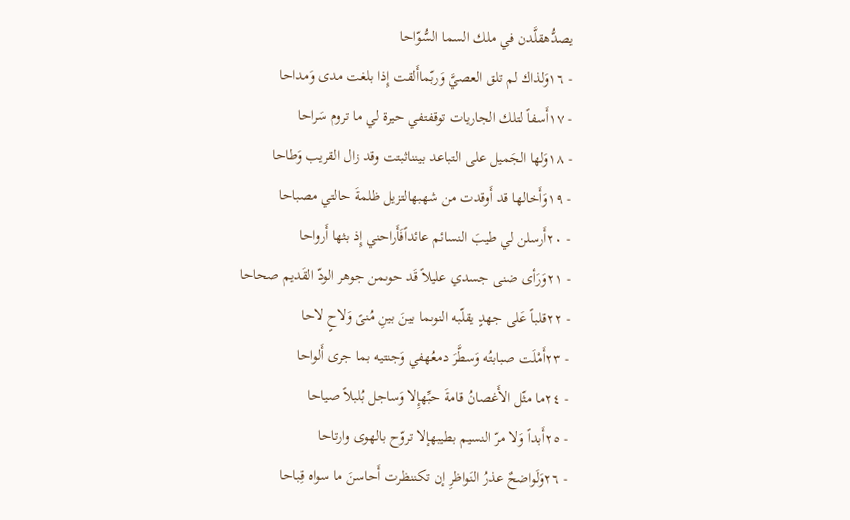يصدُّهقلَّدن في ملك السما السُّوّاحا
- ١٦وَلذاك لم تلق العصيَّ وَربّماأَلقت إِذا بلغت مدى وَمداحا
- ١٧أَسفاً لتلك الجاريات توقفتفي حيرة لي ما تروم سَراحا
- ١٨وَلها الجَميل على التباعد بينناثبتت وقد زال القريب وَطاحا
- ١٩وَأَخالها قد أَوقدت من شهبهالتزيل ظلمةَ حالتي مصباحا
- ٢٠أَرسلن لي طيبَ النسائم عائداًفَأَراحني إِذ بثها أَرواحا
- ٢١وَرَأى ضنى جسدي عليلاً قَد حوىمن جوهر الودّ القَديم صحاحا
- ٢٢قلباً عَلى جهدٍ يقلّبه النوىما بينَ بينِ مُنىً وَلاحٍ لاحا
- ٢٣أَمْلَت صبابتُه وَسطَّرَ دمعُهفي وَجنتيه بما جرى أَلواحا
- ٢٤ما مثّل الأَغصانُ قامةَ حبِّهإِلا وَساجل بُلبلاً صياحا
- ٢٥أَبداً وَلا مرّ النسيم بطيبهإلا تروّح بالهوى وارتاحا
- ٢٦وَلَواضحٌ عذرُ النَواظرِ إن تكننظرت أَحاسنَ ما سواه قِباحا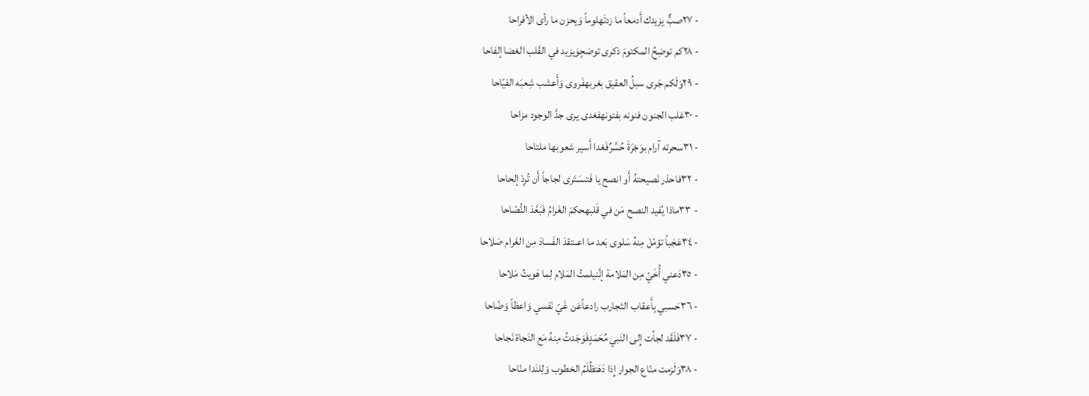- ٢٧صبٌّ يزيدك أَدمعاً ما زدتَهلوماً وَيحزن ما رأى الأفراحا
- ٢٨كم توضِحُ المكتومَ ذكرى توضحٍوَيزيد في القَلب الغضا إلفاحا
- ٢٩وَلَكم جَرى سبلُ العقيق بغربهفَروى وَأَعشب شِعبَه الفيّاحا
- ٣٠غلب الجنون فنونه بفتونهفغدى يرى جدَّ الوجود مزاحا
- ٣١سحرته آرام بوَجْرَةَ حُسَّرٌفَغدا أَسير شعوبها ملتاحا
- ٣٢فاحذر نَصيحتهُ أَو انصح يا فَتىسَتَرى لجاجاً أَن تُرِدْ إلحاحا
- ٣٣ماذا يُفيد النصح مَن في قَلبهحكمَ الغَرامُ فَبَعَّدَ النُّصّاحا
- ٣٤عَجَباً تؤمّل مِنهُ سَلوى بَعد ما اعــتقدَ الفَسادَ مِن الغَرام صَلاحا
- ٣٥دَعني أُخَيّ مِن المَلامة إنَّنيلمتُ المَلام لِما هَويتُ مَلاحا
- ٣٦حَسبي بِأَعقاب التَجارب رادعاًعَن غَيّ نَفسي وَاعظاً وَضّاحا
- ٣٧فَلَقَد لجأت إِلى النَبي مُحَمَدٍفَوَجَدتُ مِنهُ مَع النَجاة نَجاحا
- ٣٨وَلَزمت منّاع الجوار إِذا دَهَتظُلَمُ الخطوب وَلِلنَدا منّاحا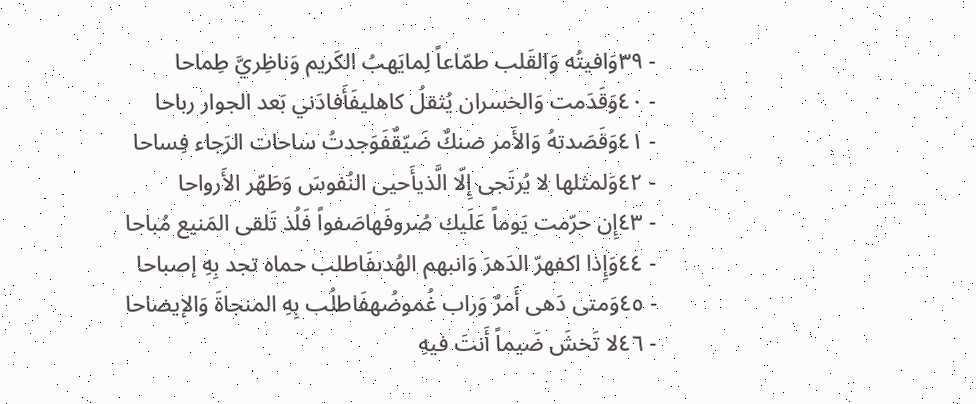- ٣٩وَافيتُه وَالقَلب طمّاعاً لِمايَهبُ الكَريم وَناظِريَّ طِماحا
- ٤٠وَقَدَمت وَالخسران يُثقلُ كاهليفَأَفادَني بَعد الجوار رباحا
- ٤١وَقَصَدتهُ وَالأَمر ضنكٌ ضَيّقٌفَوَجدتُ ساحات الرَجاء فِساحا
- ٤٢وَلمثلها لا يُرتَجى إِلّا الَّذيأَحيى النُفوسَ وَطَهّر الأَرواحا
- ٤٣إِن حرّمت يَوماً عَلَيك صُروفَهاصَفواً فَلُذ تَلقى المَنيع مُباحا
- ٤٤وَإِذا اكفهرّ الدَهرَ وَانبهم الهُدىفَاطلب حماه تجد بِهِ إصباحا
- ٤٥وَمتى دَهى أَمرٌ وَراب غُموضُهفَاطلُب بِهِ المنجاةَ وَالإيضاحا
- ٤٦لا تَخشَ ضَيماً أَنتَ فيهِ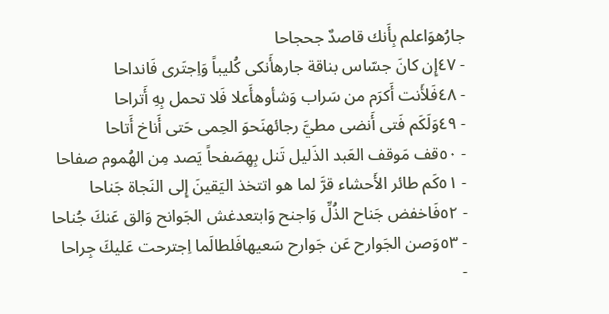جارُهوَاعلم بِأَنك قاصدٌ جحجاحا
- ٤٧إِن كانَ جسّاس بناقة جارهأَنكى كُليباً وَاِجتَرى فَانداحا
- ٤٨فَلأَنت أَكرَم من سَراب وَشأوهأَعلا فَلا تحمل بِهِ أَتراحا
- ٤٩وَلَكَم فَتى أَنضى مطيَّ رجائهنَحوَ الحِمى حَتى أَناخ أَتاحا
- ٥٠قف مَوقف العَبد الذَليل تَنل بِهِصَفحاً يَصد مِن الهُموم صفاحا
- ٥١كَم طائر الأَحشاء قرَّ لما هو اتتخذ اليَقينَ إِلى النَجاة جَناحا
- ٥٢فَاخفض جَناح الذُلِّ وَاجنح وَابتعدغش الجَوانح وَالق عَنكَ جُناحا
- ٥٣وَصن الجَوارح عَن جَوارح سَعيهافَلطالَما اِجترحت عَليكَ جِراحا
-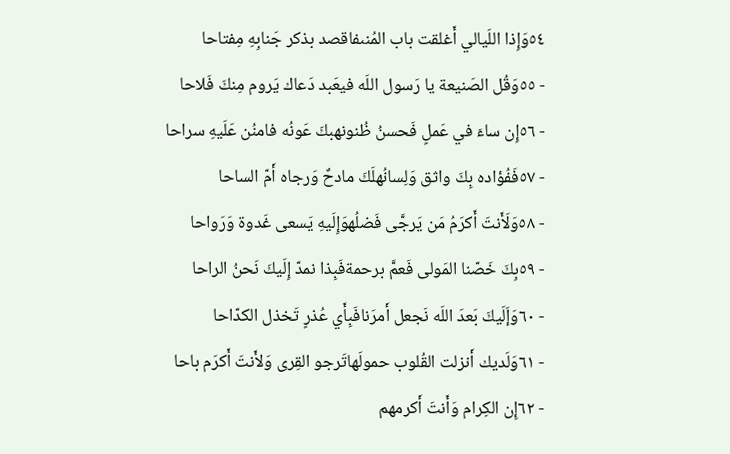٥٤وَإِذا اللَيالي أَغلقت باب المُنىفاقصد بذكر جَنابِهِ مِفتاحا
- ٥٥وَقُل الصَنيعة يا رَسول اللَه فيعَبد دَعاك يَروم مِنكَ فَلاحا
- ٥٦إِن ساءَ في عَملٍ فَحسنُ ظُنونهبكَ عَونُه فامنُن عَلَيهِ سراحا
- ٥٧فَفُؤاده بِكَ واثق وَلِسانُهلَكَ مادحٌ وَرجاه أَمّ الساحا
- ٥٨وَلَأَنتَ أَكرَمُ مَن يَرجَّى فَضلُهوَإِلَيهِ يَسعى غَدوة وَرَواحا
- ٥٩بِكَ خَصّنا المَولى فَعمَّ برحمةفَبِذا نمدّ إِلَيكَ نَحنُ الراحا
- ٦٠وَإَلَيكَ بَعدَ اللَه نَجعل أَمرَنافَبِأَي عُذرٍ تَخذل الكدّاحا
- ٦١وَلَديك أَنزلت القُلوب حمولَهاتَرجو القِرى وَلأَنتَ أَكرَم باحا
- ٦٢إِن الكِرام وَأَنتَ أَكرمهم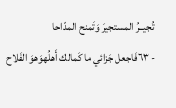تُجيــرُ المستجيرَ وَتَمنح المدّاحا
- ٦٣فَاجعل جَزائي ما كَمالك أَهلُهوَهوَ الفَلاح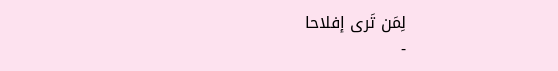لِمَن تَرى إفلاحا
-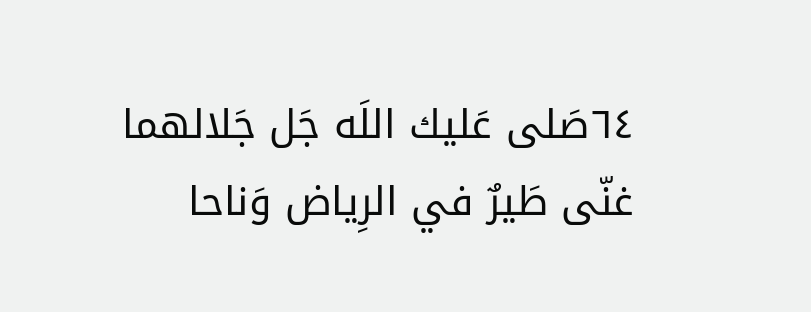٦٤صَلى عَليك اللَه جَل جَلالهما غنّى طَيرٌ في الرِياض وَناحا